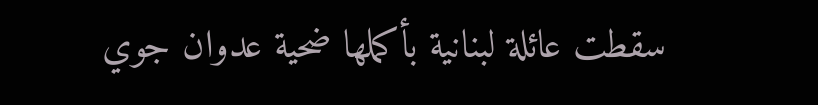سقطت عائلة لبنانية بأكملها ضحية عدوان جوي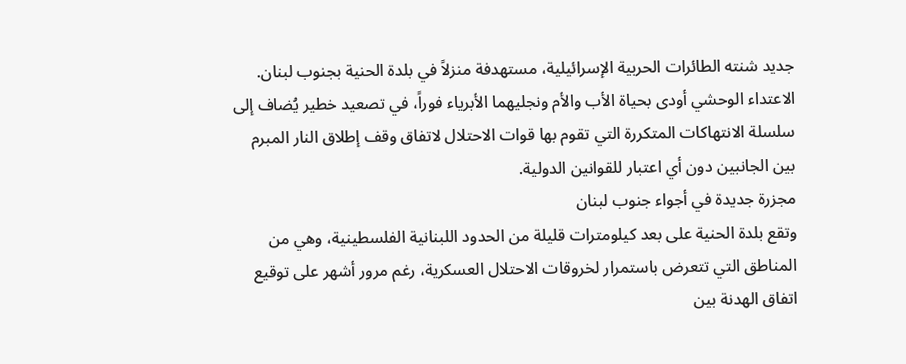جديد شنته الطائرات الحربية الإسرائيلية، مستهدفة منزلاً في بلدة الحنية بجنوب لبنان. الاعتداء الوحشي أودى بحياة الأب والأم ونجليهما الأبرياء فوراً، في تصعيد خطير يُضاف إلى سلسلة الانتهاكات المتكررة التي تقوم بها قوات الاحتلال لاتفاق وقف إطلاق النار المبرم بين الجانبين دون أي اعتبار للقوانين الدولية.
مجزرة جديدة في أجواء جنوب لبنان
وتقع بلدة الحنية على بعد كيلومترات قليلة من الحدود اللبنانية الفلسطينية، وهي من المناطق التي تتعرض باستمرار لخروقات الاحتلال العسكرية، رغم مرور أشهر على توقيع اتفاق الهدنة بين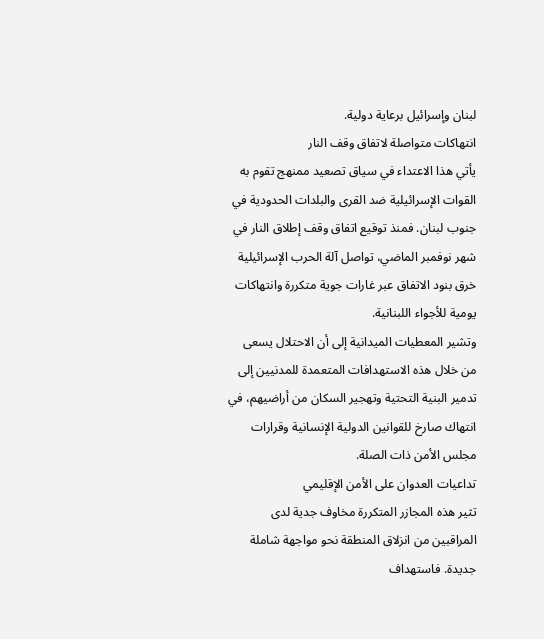لبنان وإسرائيل برعاية دولية.
انتهاكات متواصلة لاتفاق وقف النار
يأتي هذا الاعتداء في سياق تصعيد ممنهج تقوم به القوات الإسرائيلية ضد القرى والبلدات الحدودية في جنوب لبنان. فمنذ توقيع اتفاق وقف إطلاق النار في شهر نوفمبر الماضي، تواصل آلة الحرب الإسرائيلية خرق بنود الاتفاق عبر غارات جوية متكررة وانتهاكات يومية للأجواء اللبنانية.
وتشير المعطيات الميدانية إلى أن الاحتلال يسعى من خلال هذه الاستهدافات المتعمدة للمدنيين إلى تدمير البنية التحتية وتهجير السكان من أراضيهم، في انتهاك صارخ للقوانين الدولية الإنسانية وقرارات مجلس الأمن ذات الصلة.
تداعيات العدوان على الأمن الإقليمي
تثير هذه المجازر المتكررة مخاوف جدية لدى المراقبين من انزلاق المنطقة نحو مواجهة شاملة جديدة. فاستهداف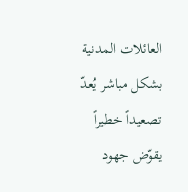العائلات المدنية بشكل مباشر يُعدّ تصعيداً خطيراً يقوّض جهود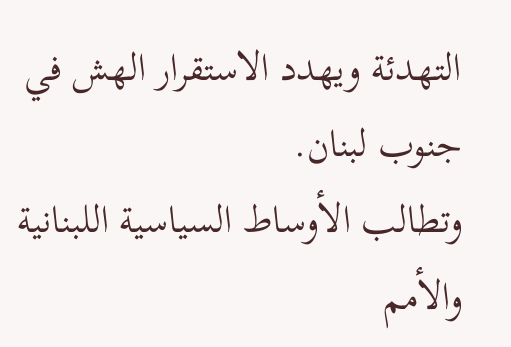التهدئة ويهدد الاستقرار الهش في جنوب لبنان.
وتطالب الأوساط السياسية اللبنانية والأمم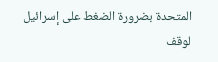المتحدة بضرورة الضغط على إسرائيل لوقف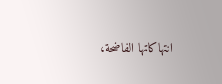انتهاكاتها الفاضحة،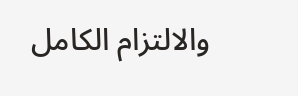والالتزام الكامل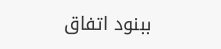ببنود اتفاق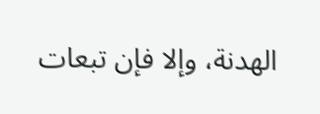الهدنة، وإلا فإن تبعات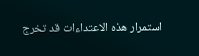استمرار هذه الاعتداءات قد تخرج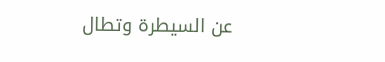عن السيطرة وتطال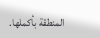المنطقة بأكملها.